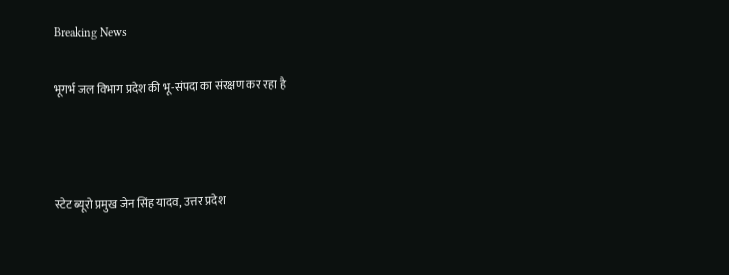Breaking News

भूगर्भ जल विभाग प्रदेश की भू-संपदा का संरक्षण कर रहा है



स्टेट ब्यूरो प्रमुख जेन सिंह यादव, उत्तर प्रदेश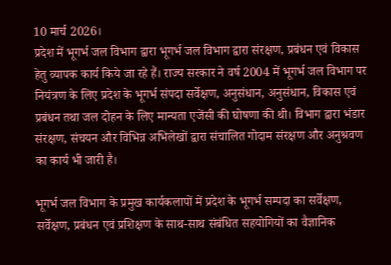10 मार्च 2026।
प्रदेश में भूगर्भ जल विभाग द्वारा भूगर्भ जल विभाग द्वारा संरक्षण, प्रबंधन एवं विकास हेतु व्यापक कार्य किये जा रहे हैं। राज्य सरकार ने वर्ष 2004 में भूगर्भ जल विभाग पर नियंत्रण के लिए प्रदेश के भूगर्भ संपदा सर्वेक्षण, अनुसंधान, अनुसंधान, विकास एवं प्रबंधन तथा जल दोहन के लिए मान्यता एजेंसी की घोषणा की थी। विभाग द्वारा भंडार संरक्षण, संचयन और विभिन्न अभिलेखों द्वारा संचालित गोदाम संरक्षण और अनुश्रवण का कार्य भी जारी है।

भूगर्भ जल विभाग के प्रमुख कार्यकलापों में प्रदेश के भूगर्भ सम्पदा का सर्वेक्षण, सर्वेक्षण, प्रबंधन एवं प्रशिक्षण के साथ-साथ संबंधित सहयोगियों का वैज्ञानिक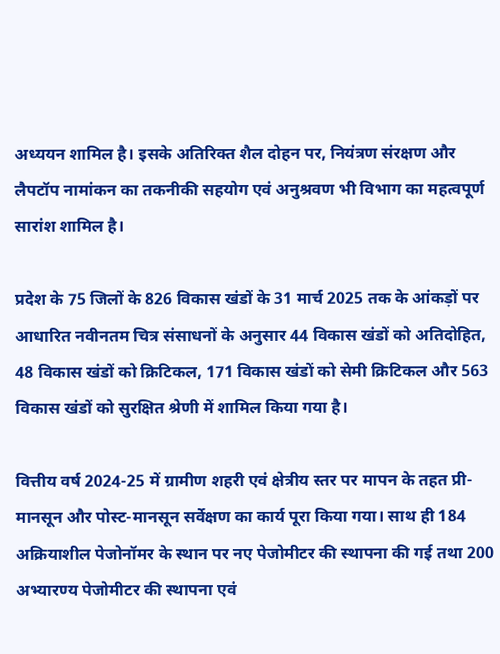अध्ययन शामिल है। इसके अतिरिक्त शैल दोहन पर, नियंत्रण संरक्षण और लैपटॉप नामांकन का तकनीकी सहयोग एवं अनुश्रवण भी विभाग का महत्वपूर्ण सारांश शामिल है।

प्रदेश के 75 जिलों के 826 विकास खंडों के 31 मार्च 2025 तक के आंकड़ों पर आधारित नवीनतम चित्र संसाधनों के अनुसार 44 विकास खंडों को अतिदोहित, 48 विकास खंडों को क्रिटिकल, 171 विकास खंडों को सेमी क्रिटिकल और 563 विकास खंडों को सुरक्षित श्रेणी में शामिल किया गया है।

वित्तीय वर्ष 2024-25 में ग्रामीण शहरी एवं क्षेत्रीय स्तर पर मापन के तहत प्री-मानसून और पोस्ट-मानसून सर्वेक्षण का कार्य पूरा किया गया। साथ ही 184 अक्रियाशील पेजोनॉमर के स्थान पर नए पेजोमीटर की स्थापना की गई तथा 200 अभ्यारण्य पेजोमीटर की स्थापना एवं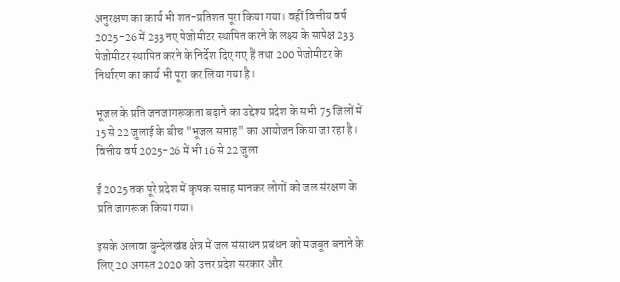अनुरक्षण का कार्य भी शत-प्रतिशत पूरा किया गया। वहीं वित्तीय वर्ष 2025-26 में 233 नए पेजोमीटर स्थापित करने के लक्ष्य के सापेक्ष 233 पेजोमीटर स्थापित करने के निर्देश दिए गए हैं तथा 200 पेजोमीटर के निर्धारण का कार्य भी पूरा कर लिया गया है।

भूजल के प्रति जनजागरूकता बढ़ाने का उद्देश्य प्रदेश के सभी 75 जिलों में 15 से 22 जुलाई के बीच "भूजल सप्ताह" का आयोजन किया जा रहा है। वित्तीय वर्ष 2025-26 में भी 16 से 22 जुला

ई 2025 तक पूरे प्रदेश में कृषक सप्ताह मानकर लोगों को जल संरक्षण के प्रति जागरूक किया गया।

इसके अलावा बुन्देलखंड क्षेत्र में जल संसाधन प्रबंधन को मजबूत बनाने के लिए 20 अगस्त 2020 को उत्तर प्रदेश सरकार और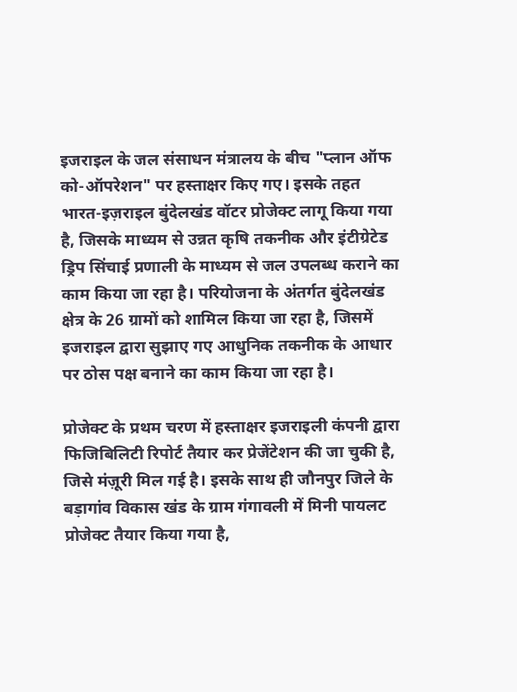इजराइल के जल संसाधन मंत्रालय के बीच "प्लान ऑफ को-ऑपरेशन" पर हस्ताक्षर किए गए। इसके तहत भारत-इज़राइल बुंदेलखंड वॉटर प्रोजेक्ट लागू किया गया है, जिसके माध्यम से उन्नत कृषि तकनीक और इंटीग्रेटेड ड्रिप सिंचाई प्रणाली के माध्यम से जल उपलब्ध कराने का काम किया जा रहा है। परियोजना के अंतर्गत बुंदेलखंड क्षेत्र के 26 ग्रामों को शामिल किया जा रहा है, जिसमें इजराइल द्वारा सुझाए गए आधुनिक तकनीक के आधार पर ठोस पक्ष बनाने का काम किया जा रहा है।

प्रोजेक्ट के प्रथम चरण में हस्ताक्षर इजराइली कंपनी द्वारा फिजिबिलिटी रिपोर्ट तैयार कर प्रेजेंटेशन की जा चुकी है, जिसे मंज़ूरी मिल गई है। इसके साथ ही जौनपुर जिले के बड़ागांव विकास खंड के ग्राम गंगावली में मिनी पायलट प्रोजेक्ट तैयार किया गया है,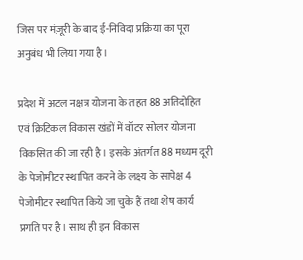जिस पर मंज़ूरी के बाद ई-निविदा प्रक्रिया का पूरा अनुबंध भी लिया गया है।

प्रदेश में अटल नक्षत्र योजना के तहत 88 अतिदोहित एवं क्रिटिकल विकास खंडों में वॉटर सोलर योजना विकसित की जा रही है। इसके अंतर्गत 88 मध्यम दूरी के पेजोमीटर स्थापित करने के लक्ष्य के सापेक्ष 4 पेजोमीटर स्थापित किये जा चुके हैं तथा शेष कार्य प्रगति पर है। साथ ही इन विकास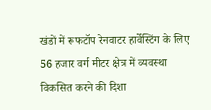खंडों में रूफटॉप रेनवाटर हार्वेस्टिंग के लिए 56 हजार वर्ग मीटर क्षेत्र में व्यवस्था विकसित करने की दिशा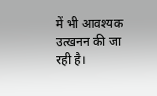में भी आवश्यक उत्खनन की जा रही है।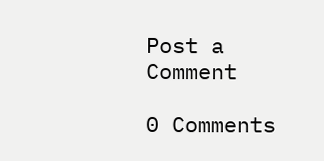Post a Comment

0 Comments